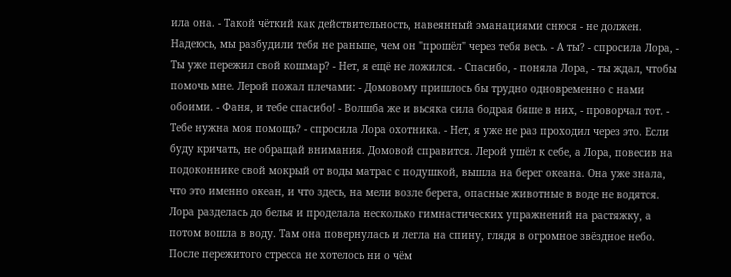ила она. - Такой чёткий как действительность, навеянный эманациями снюся - не должен. Надеюсь, мы разбудили тебя не раньше, чем он "прошёл" через тебя весь. - А ты? - спросила Лора, - Ты уже пережил свой кошмар? - Нет, я ещё не ложился. - Спасибо, - поняла Лора, - ты ждал, чтобы помочь мне. Лерой пожал плечами: - Домовому пришлось бы трудно одновременно с нами обоими. - Фаня, и тебе спасибо! - Волшба же и вьсяка сила бодрая бяше в них, - проворчал тот. - Тебе нужна моя помощь? - спросила Лора охотника. - Нет, я уже не раз проходил через это. Если буду кричать, не обращай внимания. Домовой справится. Лерой ушёл к себе, а Лора, повесив на подоконнике свой мокрый от воды матрас с подушкой, вышла на берег океана. Она уже знала, что это именно океан, и что здесь, на мели возле берега, опасные животные в воде не водятся. Лора разделась до белья и проделала несколько гимнастических упражнений на растяжку, а потом вошла в воду. Там она повернулась и легла на спину, глядя в огромное звёздное небо. После пережитого стресса не хотелось ни о чём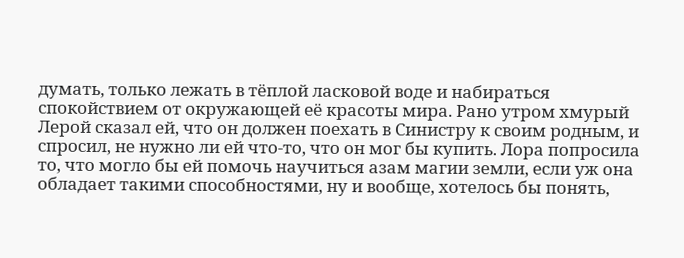думать, только лежать в тёплой ласковой воде и набираться спокойствием от окружающей её красоты мира. Рано утром хмурый Лерой сказал ей, что он должен поехать в Синистру к своим родным, и спросил, не нужно ли ей что-то, что он мог бы купить. Лора попросила то, что могло бы ей помочь научиться азам магии земли, если уж она обладает такими способностями, ну и вообще, хотелось бы понять,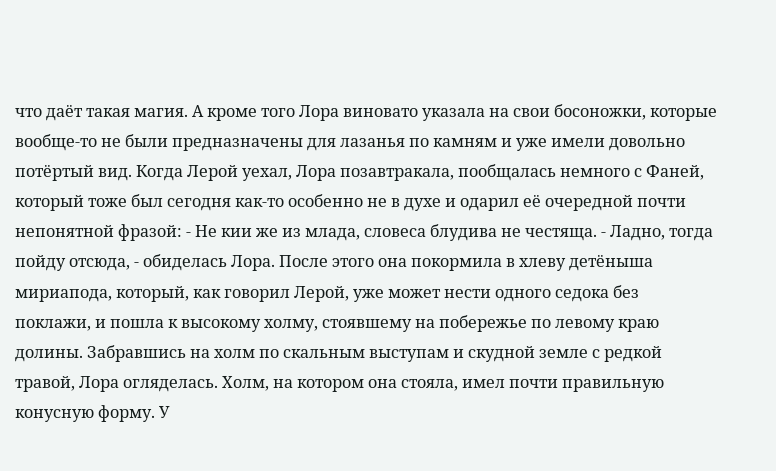что даёт такая магия. А кроме того Лора виновато указала на свои босоножки, которые вообще-то не были предназначены для лазанья по камням и уже имели довольно потёртый вид. Когда Лерой уехал, Лора позавтракала, пообщалась немного с Фаней, который тоже был сегодня как-то особенно не в духе и одарил её очередной почти непонятной фразой: - Не кии же из млада, словеса блудива не честяща. - Ладно, тогда пойду отсюда, - обиделась Лора. После этого она покормила в хлеву детёныша мириапода, который, как говорил Лерой, уже может нести одного седока без поклажи, и пошла к высокому холму, стоявшему на побережье по левому краю долины. Забравшись на холм по скальным выступам и скудной земле с редкой травой, Лора огляделась. Холм, на котором она стояла, имел почти правильную конусную форму. У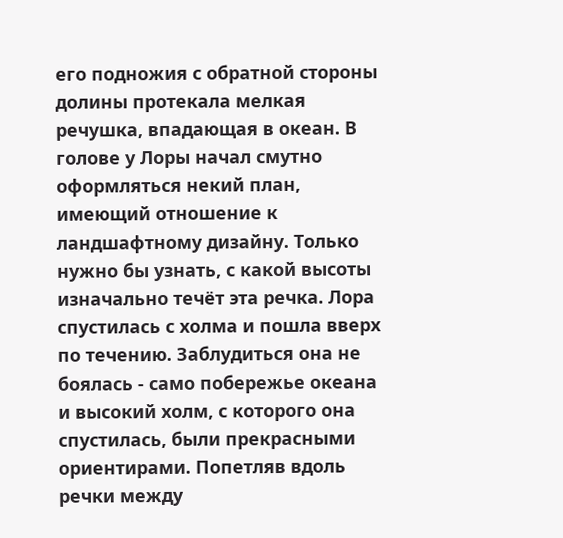его подножия с обратной стороны долины протекала мелкая речушка, впадающая в океан. В голове у Лоры начал смутно оформляться некий план, имеющий отношение к ландшафтному дизайну. Только нужно бы узнать, с какой высоты изначально течёт эта речка. Лора спустилась с холма и пошла вверх по течению. Заблудиться она не боялась - само побережье океана и высокий холм, с которого она спустилась, были прекрасными ориентирами. Попетляв вдоль речки между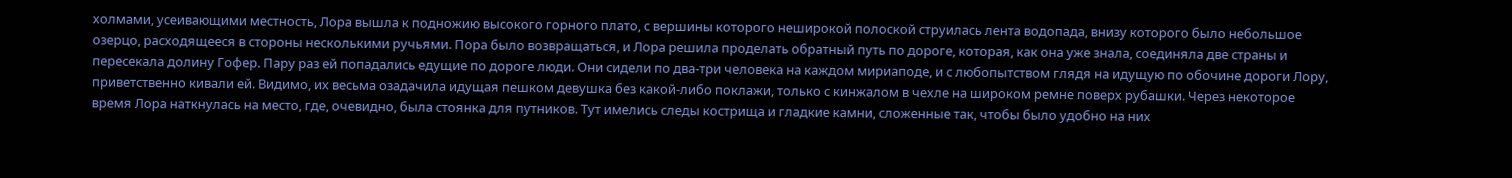холмами, усеивающими местность, Лора вышла к подножию высокого горного плато, с вершины которого неширокой полоской струилась лента водопада, внизу которого было небольшое озерцо, расходящееся в стороны несколькими ручьями. Пора было возвращаться, и Лора решила проделать обратный путь по дороге, которая, как она уже знала, соединяла две страны и пересекала долину Гофер. Пару раз ей попадались едущие по дороге люди. Они сидели по два-три человека на каждом мириаподе, и с любопытством глядя на идущую по обочине дороги Лору, приветственно кивали ей. Видимо, их весьма озадачила идущая пешком девушка без какой-либо поклажи, только с кинжалом в чехле на широком ремне поверх рубашки. Через некоторое время Лора наткнулась на место, где, очевидно, была стоянка для путников. Тут имелись следы кострища и гладкие камни, сложенные так, чтобы было удобно на них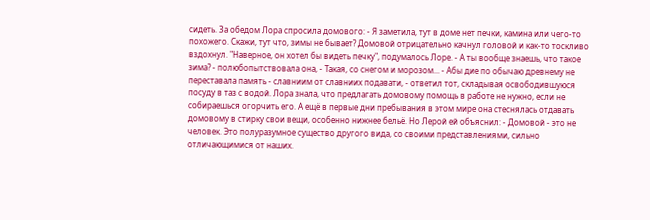сидеть. За обедом Лора спросила домового: - Я заметила, тут в доме нет печки, камина или чего-то похожего. Скажи, тут что, зимы не бывает? Домовой отрицательно качнул головой и как-то тоскливо вздохнул. "Наверное, он хотел бы видеть печку", подумалось Лоре. - А ты вообще знаешь, что такое зима? - полюбопытствовала она, - Такая, со снегом и морозом... - Абы дие по обычаю древнему не переставала память - славниим от славниих подавати, - ответил тот, складывая освободившуюся посуду в таз с водой. Лора знала, что предлагать домовому помощь в работе не нужно, если не собираешься огорчить его. А ещё в первые дни пребывания в этом мире она стеснялась отдавать домовому в стирку свои вещи, особенно нижнее бельё. Но Лерой ей объяснил: - Домовой - это не человек. Это полуразумное существо другого вида, со своими представлениями, сильно отличающимися от наших.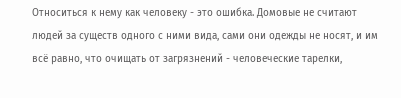Относиться к нему как человеку - это ошибка. Домовые не считают людей за существ одного с ними вида, сами они одежды не носят, и им всё равно, что очищать от загрязнений - человеческие тарелки,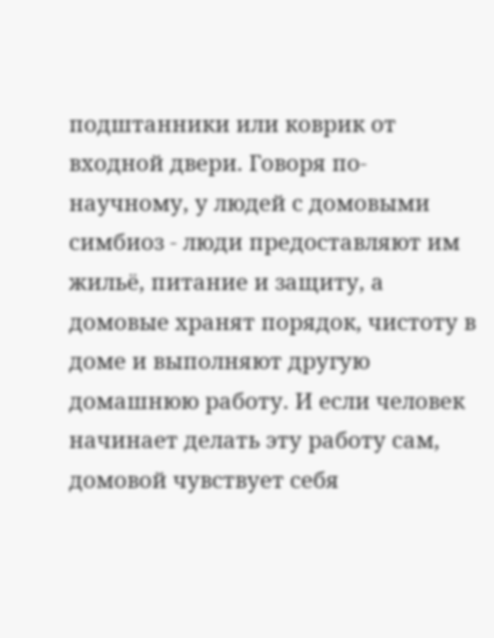подштанники или коврик от входной двери. Говоря по-научному, у людей с домовыми симбиоз - люди предоставляют им жильё, питание и защиту, а домовые хранят порядок, чистоту в доме и выполняют другую домашнюю работу. И если человек начинает делать эту работу сам, домовой чувствует себя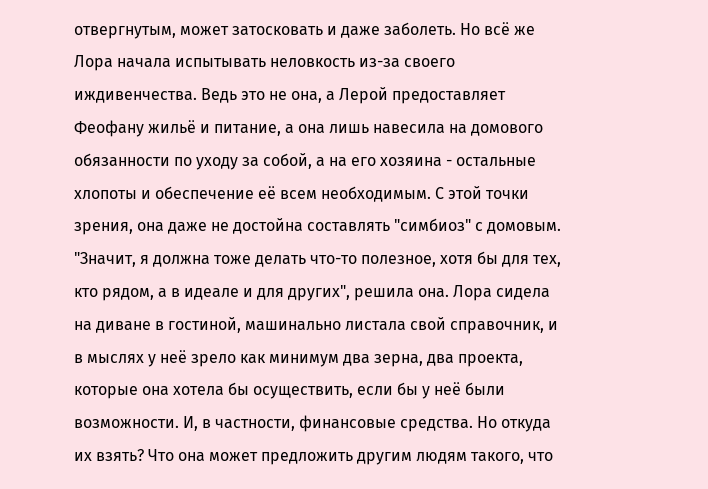отвергнутым, может затосковать и даже заболеть. Но всё же Лора начала испытывать неловкость из-за своего иждивенчества. Ведь это не она, а Лерой предоставляет Феофану жильё и питание, а она лишь навесила на домового обязанности по уходу за собой, а на его хозяина - остальные хлопоты и обеспечение её всем необходимым. С этой точки зрения, она даже не достойна составлять "симбиоз" с домовым. "Значит, я должна тоже делать что-то полезное, хотя бы для тех, кто рядом, а в идеале и для других", решила она. Лора сидела на диване в гостиной, машинально листала свой справочник, и в мыслях у неё зрело как минимум два зерна, два проекта, которые она хотела бы осуществить, если бы у неё были возможности. И, в частности, финансовые средства. Но откуда их взять? Что она может предложить другим людям такого, что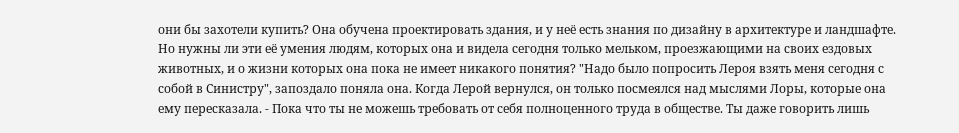они бы захотели купить? Она обучена проектировать здания, и у неё есть знания по дизайну в архитектуре и ландшафте. Но нужны ли эти её умения людям, которых она и видела сегодня только мельком, проезжающими на своих ездовых животных, и о жизни которых она пока не имеет никакого понятия? "Надо было попросить Лероя взять меня сегодня с собой в Синистру", запоздало поняла она. Когда Лерой вернулся, он только посмеялся над мыслями Лоры, которые она ему пересказала. - Пока что ты не можешь требовать от себя полноценного труда в обществе. Ты даже говорить лишь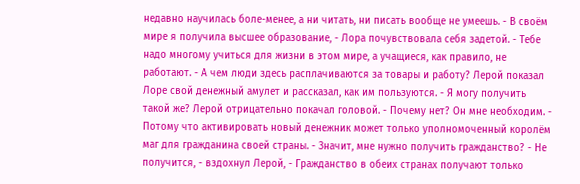недавно научилась боле-менее, а ни читать, ни писать вообще не умеешь. - В своём мире я получила высшее образование, - Лора почувствовала себя задетой. - Тебе надо многому учиться для жизни в этом мире, а учащиеся, как правило, не работают. - А чем люди здесь расплачиваются за товары и работу? Лерой показал Лоре свой денежный амулет и рассказал, как им пользуются. - Я могу получить такой же? Лерой отрицательно покачал головой. - Почему нет? Он мне необходим. - Потому что активировать новый денежник может только уполномоченный королём маг для гражданина своей страны. - Значит, мне нужно получить гражданство? - Не получится, - вздохнул Лерой, - Гражданство в обеих странах получают только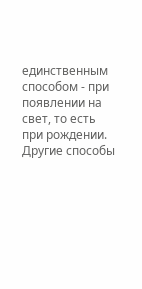единственным способом - при появлении на свет, то есть при рождении. Другие способы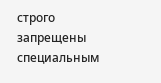строго запрещены специальным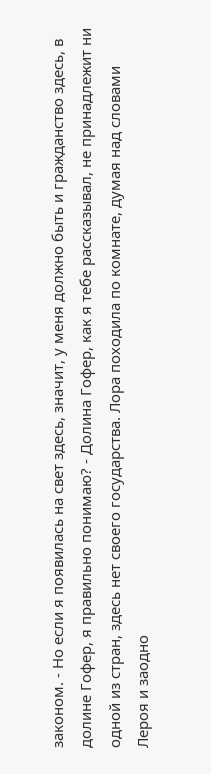законом. - Но если я появилась на свет здесь, значит, у меня должно быть и гражданство здесь, в долине Гофер, я правильно понимаю? - Долина Гофер, как я тебе рассказывал, не принадлежит ни одной из стран, здесь нет своего государства. Лора походила по комнате, думая над словами Лероя и заодно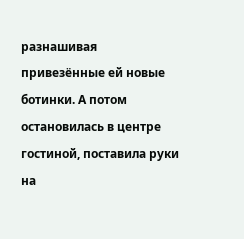разнашивая привезённые ей новые ботинки. А потом остановилась в центре гостиной, поставила руки на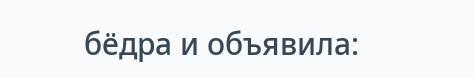бёдра и объявила: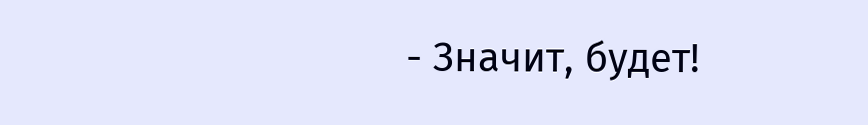- Значит, будет!